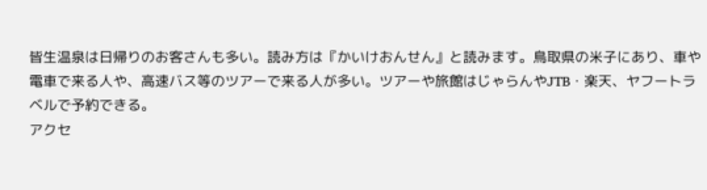皆生温泉は日帰りのお客さんも多い。読み方は『かいけおんせん』と読みます。鳥取県の米子にあり、車や電車で来る人や、高速バス等のツアーで来る人が多い。ツアーや旅館はじゃらんやJTB・楽天、ヤフートラベルで予約できる。
アクセ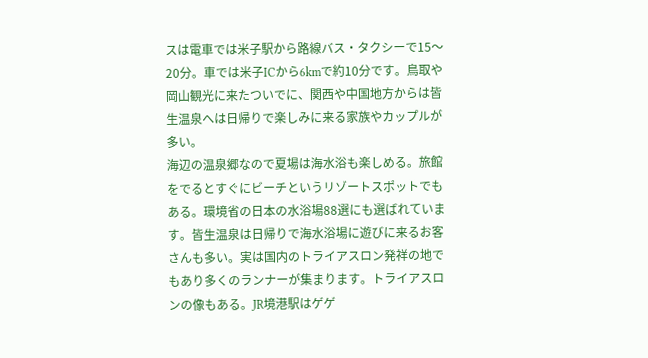スは電車では米子駅から路線バス・タクシーで15〜20分。車では米子ICから6kmで約10分です。鳥取や岡山観光に来たついでに、関西や中国地方からは皆生温泉へは日帰りで楽しみに来る家族やカップルが多い。
海辺の温泉郷なので夏場は海水浴も楽しめる。旅館をでるとすぐにビーチというリゾートスポットでもある。環境省の日本の水浴場88選にも選ばれています。皆生温泉は日帰りで海水浴場に遊びに来るお客さんも多い。実は国内のトライアスロン発祥の地でもあり多くのランナーが集まります。トライアスロンの像もある。JR境港駅はゲゲ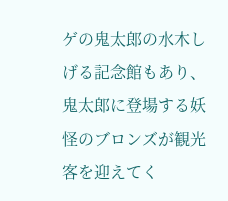ゲの鬼太郎の水木しげる記念館もあり、鬼太郎に登場する妖怪のブロンズが観光客を迎えてく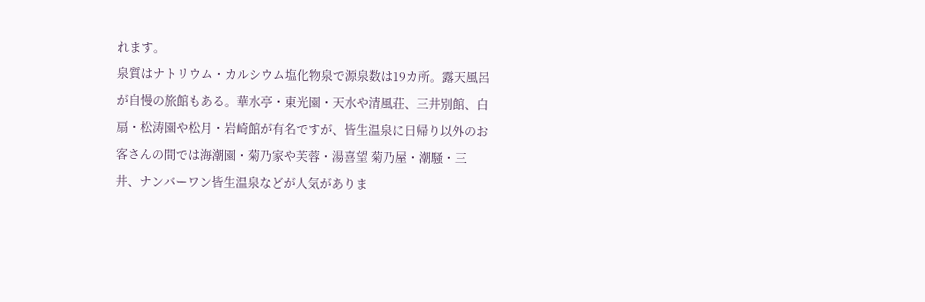れます。
泉質はナトリウム・カルシウム塩化物泉で源泉数は19カ所。露天風呂が自慢の旅館もある。華水亭・東光園・天水や清風荘、三井別館、白扇・松涛園や松月・岩崎館が有名ですが、皆生温泉に日帰り以外のお客さんの間では海潮園・菊乃家や芙蓉・湯喜望 菊乃屋・潮騒・三井、ナンバーワン皆生温泉などが人気がありま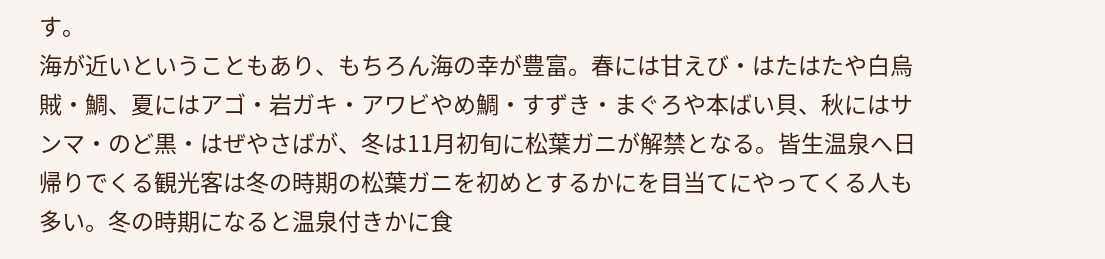す。
海が近いということもあり、もちろん海の幸が豊富。春には甘えび・はたはたや白烏賊・鯛、夏にはアゴ・岩ガキ・アワビやめ鯛・すずき・まぐろや本ばい貝、秋にはサンマ・のど黒・はぜやさばが、冬は11月初旬に松葉ガニが解禁となる。皆生温泉へ日帰りでくる観光客は冬の時期の松葉ガニを初めとするかにを目当てにやってくる人も多い。冬の時期になると温泉付きかに食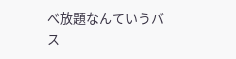べ放題なんていうバス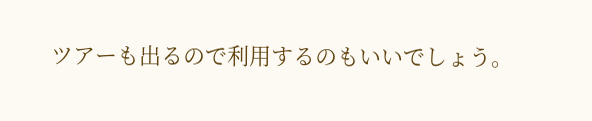ツアーも出るので利用するのもいいでしょう。